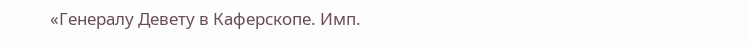«Генералу Девету в Каферскопе. Имп.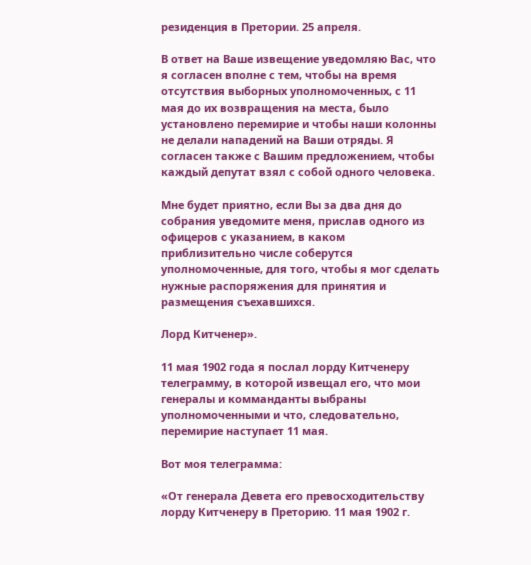резиденция в Претории. 25 апреля.

В ответ на Ваше извещение уведомляю Вас, что я согласен вполне с тем, чтобы на время отсутствия выборных уполномоченных, с 11 мая до их возвращения на места, было установлено перемирие и чтобы наши колонны не делали нападений на Ваши отряды. Я согласен также с Вашим предложением, чтобы каждый депутат взял с собой одного человека.

Мне будет приятно, если Вы за два дня до собрания уведомите меня, прислав одного из офицеров с указанием, в каком приблизительно числе соберутся уполномоченные, для того, чтобы я мог сделать нужные распоряжения для принятия и размещения съехавшихся.

Лорд Китченер».

11 мая 1902 года я послал лорду Китченеру телеграмму, в которой извещал его, что мои генералы и комманданты выбраны уполномоченными и что, следовательно, перемирие наступает 11 мая.

Вот моя телеграмма:

«От генерала Девета его превосходительству лорду Китченеру в Преторию. 11 мая 1902 г.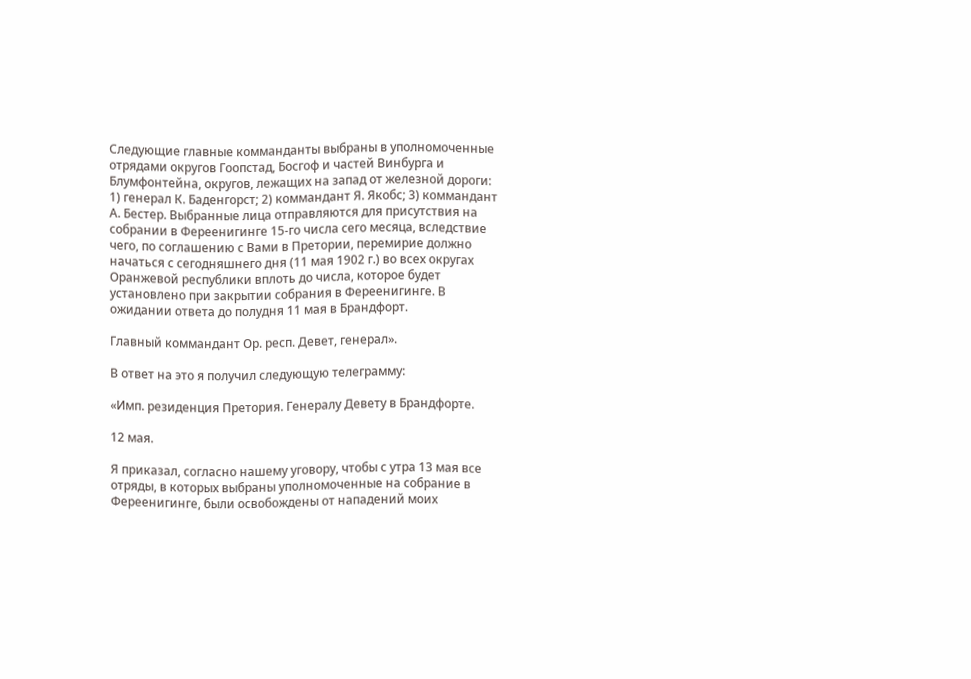Следующие главные комманданты выбраны в уполномоченные отрядами округов Гоопстад, Босгоф и частей Винбурга и Блумфонтейна, округов, лежащих на запад от железной дороги: 1) генерал К. Баденгорст; 2) коммандант Я. Якобс; 3) коммандант А. Бестер. Выбранные лица отправляются для присутствия на собрании в Фереенигинге 15-го числа сего месяца, вследствие чего, по соглашению с Вами в Претории, перемирие должно начаться с сегодняшнего дня (11 мая 1902 г.) во всех округах Оранжевой республики вплоть до числа, которое будет установлено при закрытии собрания в Фереенигинге. В ожидании ответа до полудня 11 мая в Брандфорт.

Главный коммандант Ор. респ. Девет, генерал».

В ответ на это я получил следующую телеграмму:

«Имп. резиденция Претория. Генералу Девету в Брандфорте.

12 мая.

Я приказал, согласно нашему уговору, чтобы с утра 13 мая все отряды, в которых выбраны уполномоченные на собрание в Фереенигинге, были освобождены от нападений моих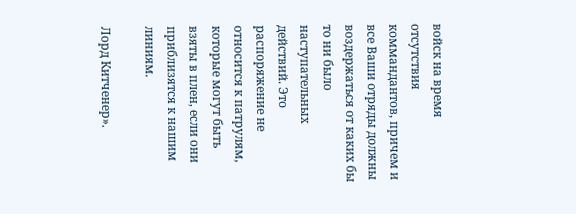войск на время отсутствия коммандантов, причем и все Ваши отряды должны воздержаться от каких бы то ни было наступательных действий. Это распоряжение не относится к патрулям, которые могут быть взяты в плен, если они приблизятся к нашим линиям.

Лорд Китченер».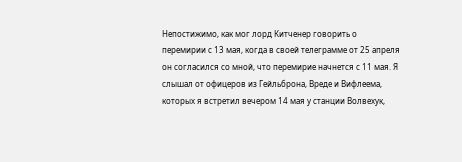Непостижимо, как мог лорд Китченер говорить о перемирии с 13 мая, когда в своей телеграмме от 25 апреля он согласился со мной, что перемирие начнется с 11 мая. Я слышал от офицеров из Гейльброна, Вреде и Вифлеема, которых я встретил вечером 14 мая у станции Волвехук,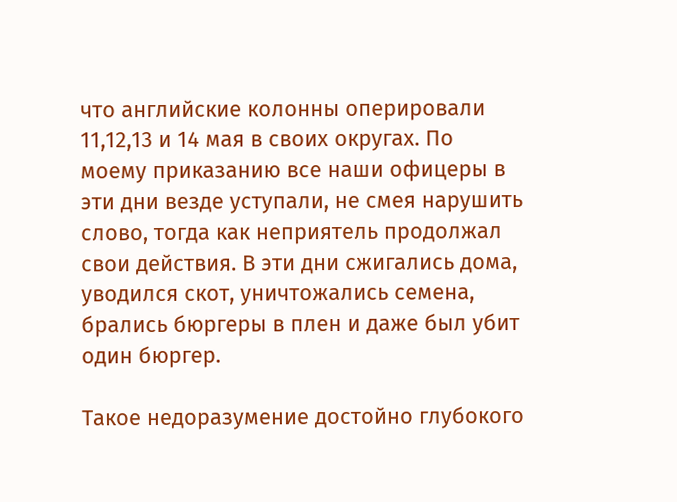что английские колонны оперировали 11,12,13 и 14 мая в своих округах. По моему приказанию все наши офицеры в эти дни везде уступали, не смея нарушить слово, тогда как неприятель продолжал свои действия. В эти дни сжигались дома, уводился скот, уничтожались семена, брались бюргеры в плен и даже был убит один бюргер.

Такое недоразумение достойно глубокого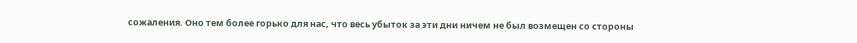сожаления. Оно тем более горько для нас, что весь убыток за эти дни ничем не был возмещен со стороны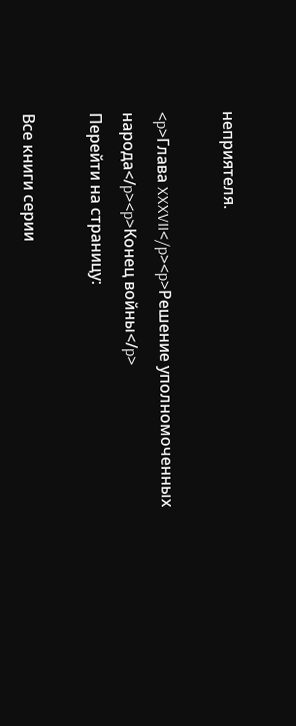неприятеля.

<p>Глава XXXVII</p><p>Решение уполномоченных народа</p><p>Конец войны</p>
Перейти на страницу:

Все книги серии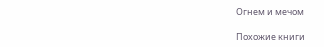Огнем и мечом

Похожие книги